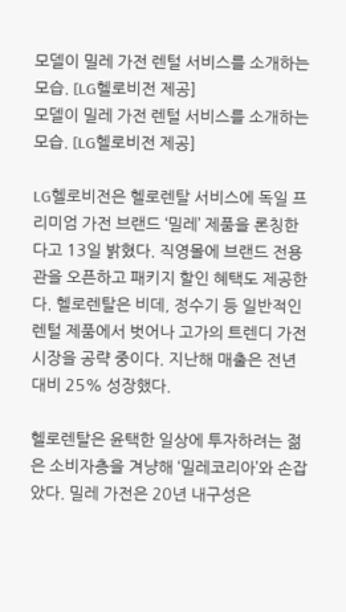모델이 밀레 가전 렌털 서비스를 소개하는 모습. [LG헬로비전 제공]
모델이 밀레 가전 렌털 서비스를 소개하는 모습. [LG헬로비전 제공]

LG헬로비전은 헬로렌탈 서비스에 독일 프리미엄 가전 브랜드 ‘밀레’ 제품을 론칭한다고 13일 밝혔다. 직영몰에 브랜드 전용관을 오픈하고 패키지 할인 혜택도 제공한다. 헬로렌탈은 비데, 정수기 등 일반적인 렌털 제품에서 벗어나 고가의 트렌디 가전 시장을 공략 중이다. 지난해 매출은 전년 대비 25% 성장했다.

헬로렌탈은 윤택한 일상에 투자하려는 젊은 소비자층을 겨냥해 ‘밀레코리아’와 손잡았다. 밀레 가전은 20년 내구성은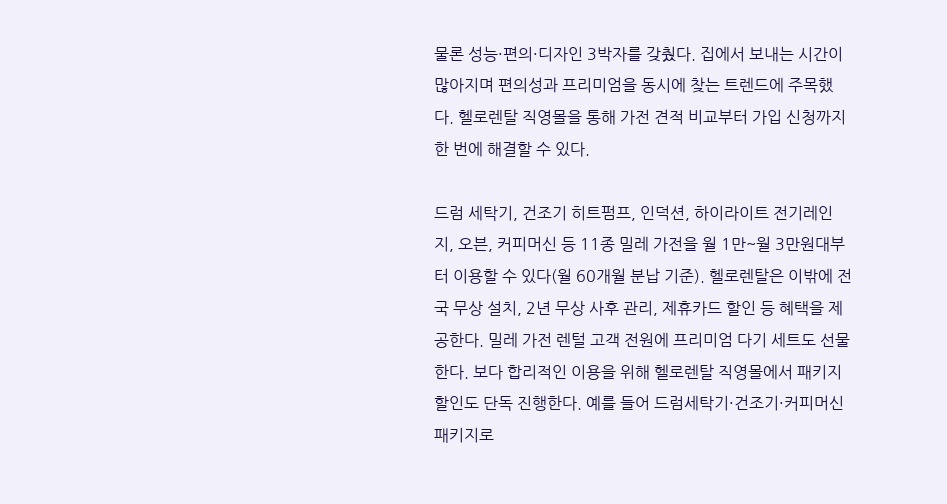물론 성능·편의·디자인 3박자를 갖췄다. 집에서 보내는 시간이 많아지며 편의성과 프리미엄을 동시에 찾는 트렌드에 주목했다. 헬로렌탈 직영몰을 통해 가전 견적 비교부터 가입 신청까지 한 번에 해결할 수 있다.

드럼 세탁기, 건조기 히트펌프, 인덕션, 하이라이트 전기레인지, 오븐, 커피머신 등 11종 밀레 가전을 월 1만~월 3만원대부터 이용할 수 있다(월 60개월 분납 기준). 헬로렌탈은 이밖에 전국 무상 설치, 2년 무상 사후 관리, 제휴카드 할인 등 혜택을 제공한다. 밀레 가전 렌털 고객 전원에 프리미엄 다기 세트도 선물한다. 보다 합리적인 이용을 위해 헬로렌탈 직영몰에서 패키지 할인도 단독 진행한다. 예를 들어 드럼세탁기·건조기·커피머신 패키지로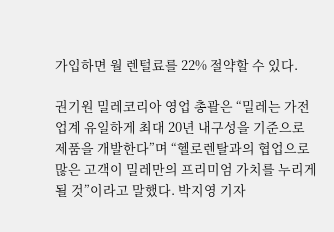가입하면 월 렌털료를 22% 절약할 수 있다.

권기원 밀레코리아 영업 총괄은 “밀레는 가전업계 유일하게 최대 20년 내구성을 기준으로 제품을 개발한다”며 “헬로렌탈과의 협업으로 많은 고객이 밀레만의 프리미엄 가치를 누리게 될 것”이라고 말했다. 박지영 기자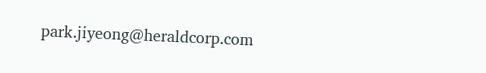park.jiyeong@heraldcorp.com